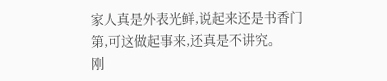家人真是外表光鲜,说起来还是书香门第,可这做起事来,还真是不讲究。
刚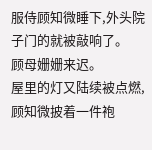服侍顾知微睡下,外头院子门的就被敲响了。
顾母姗姗来迟。
屋里的灯又陆续被点燃,顾知微披着一件袍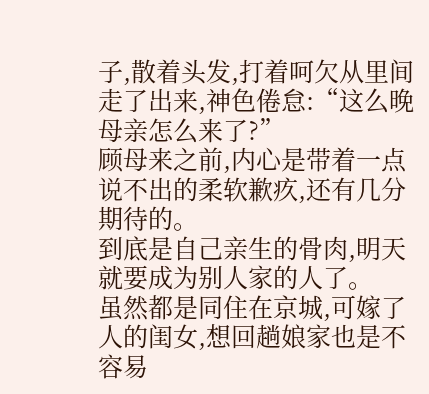子,散着头发,打着呵欠从里间走了出来,神色倦怠:“这么晚母亲怎么来了?”
顾母来之前,内心是带着一点说不出的柔软歉疚,还有几分期待的。
到底是自己亲生的骨肉,明天就要成为别人家的人了。
虽然都是同住在京城,可嫁了人的闺女,想回趟娘家也是不容易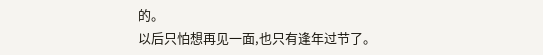的。
以后只怕想再见一面,也只有逢年过节了。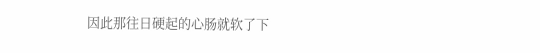因此那往日硬起的心肠就软了下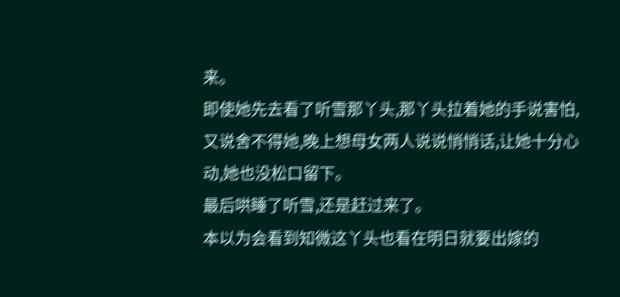来。
即使她先去看了听雪那丫头,那丫头拉着她的手说害怕,又说舍不得她,晚上想母女两人说说悄悄话,让她十分心动,她也没松口留下。
最后哄睡了听雪,还是赶过来了。
本以为会看到知微这丫头也看在明日就要出嫁的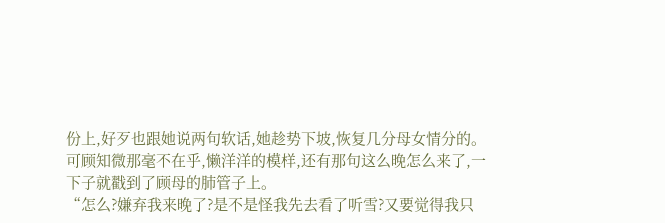份上,好歹也跟她说两句软话,她趁势下坡,恢复几分母女情分的。
可顾知微那毫不在乎,懒洋洋的模样,还有那句这么晚怎么来了,一下子就戳到了顾母的肺管子上。
“怎么?嫌弃我来晚了?是不是怪我先去看了听雪?又要觉得我只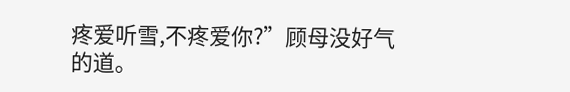疼爱听雪,不疼爱你?”顾母没好气的道。